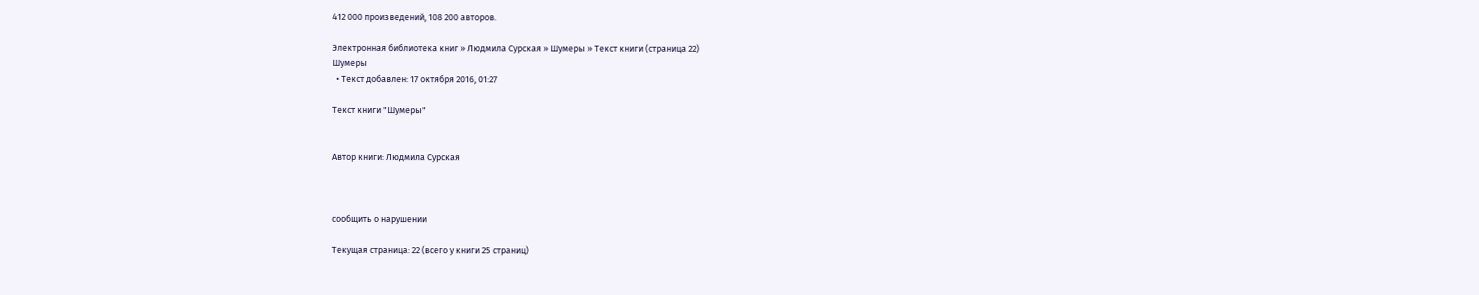412 000 произведений, 108 200 авторов.

Электронная библиотека книг » Людмила Сурская » Шумеры » Текст книги (страница 22)
Шумеры
  • Текст добавлен: 17 октября 2016, 01:27

Текст книги "Шумеры"


Автор книги: Людмила Сурская



сообщить о нарушении

Текущая страница: 22 (всего у книги 25 страниц)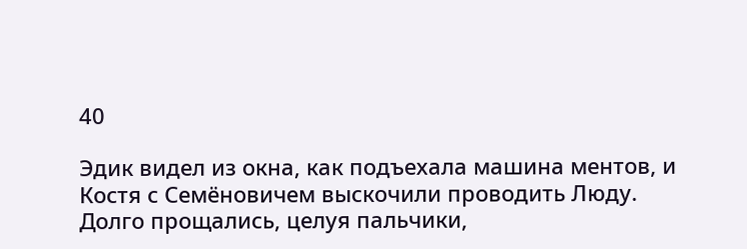40

Эдик видел из окна, как подъехала машина ментов, и Костя с Семёновичем выскочили проводить Люду. Долго прощались, целуя пальчики,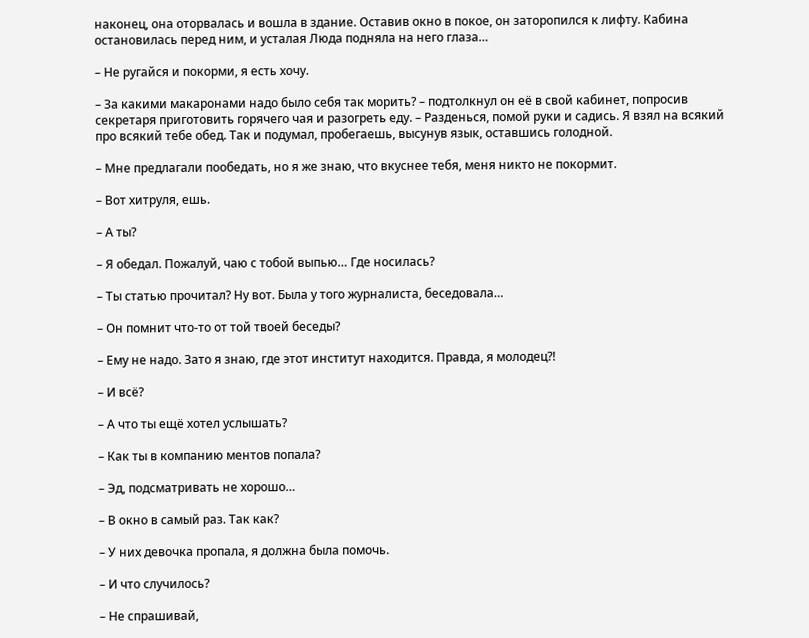наконец, она оторвалась и вошла в здание. Оставив окно в покое, он заторопился к лифту. Кабина остановилась перед ним, и усталая Люда подняла на него глаза…

– Не ругайся и покорми, я есть хочу.

– За какими макаронами надо было себя так морить? – подтолкнул он её в свой кабинет, попросив секретаря приготовить горячего чая и разогреть еду. – Разденься, помой руки и садись. Я взял на всякий про всякий тебе обед. Так и подумал, пробегаешь, высунув язык, оставшись голодной.

– Мне предлагали пообедать, но я же знаю, что вкуснее тебя, меня никто не покормит.

– Вот хитруля, ешь.

– А ты?

– Я обедал. Пожалуй, чаю с тобой выпью… Где носилась?

– Ты статью прочитал? Ну вот. Была у того журналиста, беседовала…

– Он помнит что-то от той твоей беседы?

– Ему не надо. Зато я знаю, где этот институт находится. Правда, я молодец?!

– И всё?

– А что ты ещё хотел услышать?

– Как ты в компанию ментов попала?

– Эд, подсматривать не хорошо…

– В окно в самый раз. Так как?

– У них девочка пропала, я должна была помочь.

– И что случилось?

– Не спрашивай,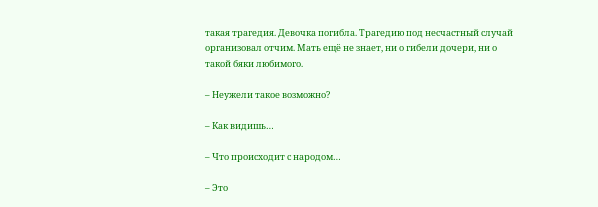такая трагедия. Девочка погибла. Трагедию под несчастный случай организовал отчим. Мать ещё не знает, ни о гибели дочери, ни о такой бяки любимого.

– Неужели такое возможно?

– Как видишь…

– Что происходит с народом…

– Это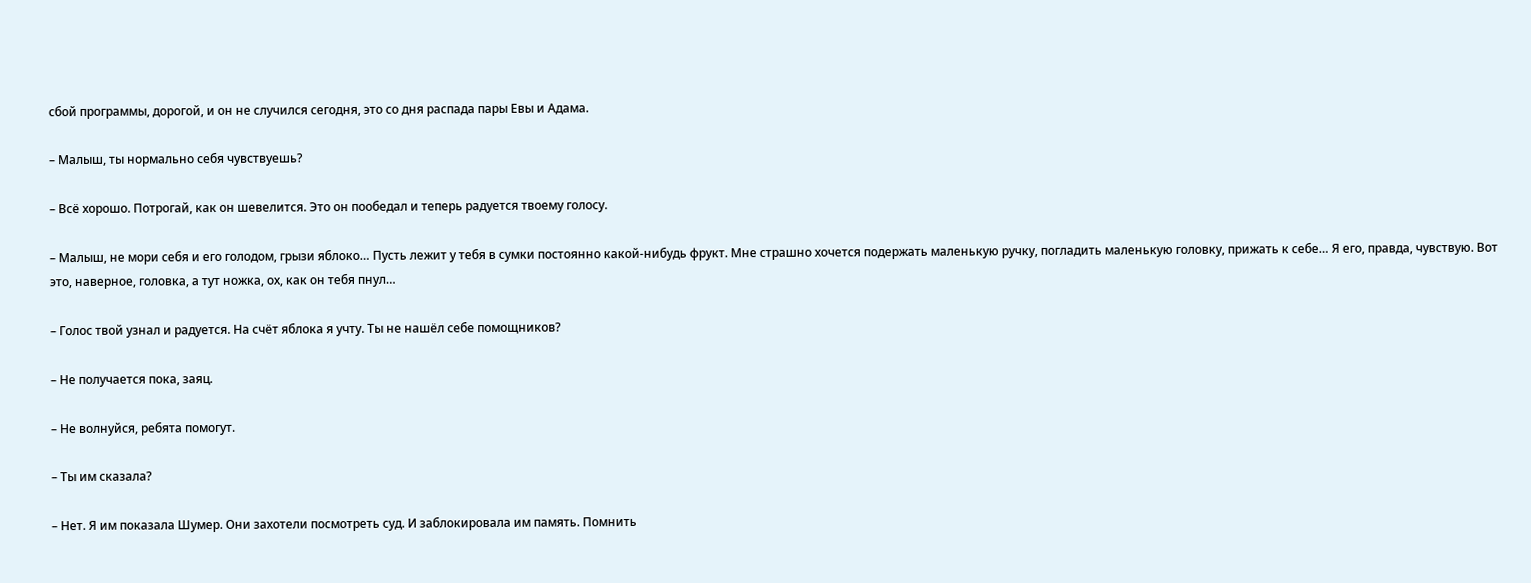сбой программы, дорогой, и он не случился сегодня, это со дня распада пары Евы и Адама.

– Малыш, ты нормально себя чувствуешь?

– Всё хорошо. Потрогай, как он шевелится. Это он пообедал и теперь радуется твоему голосу.

– Малыш, не мори себя и его голодом, грызи яблоко… Пусть лежит у тебя в сумки постоянно какой-нибудь фрукт. Мне страшно хочется подержать маленькую ручку, погладить маленькую головку, прижать к себе… Я его, правда, чувствую. Вот это, наверное, головка, а тут ножка, ох, как он тебя пнул…

– Голос твой узнал и радуется. На счёт яблока я учту. Ты не нашёл себе помощников?

– Не получается пока, заяц.

– Не волнуйся, ребята помогут.

– Ты им сказала?

– Нет. Я им показала Шумер. Они захотели посмотреть суд. И заблокировала им память. Помнить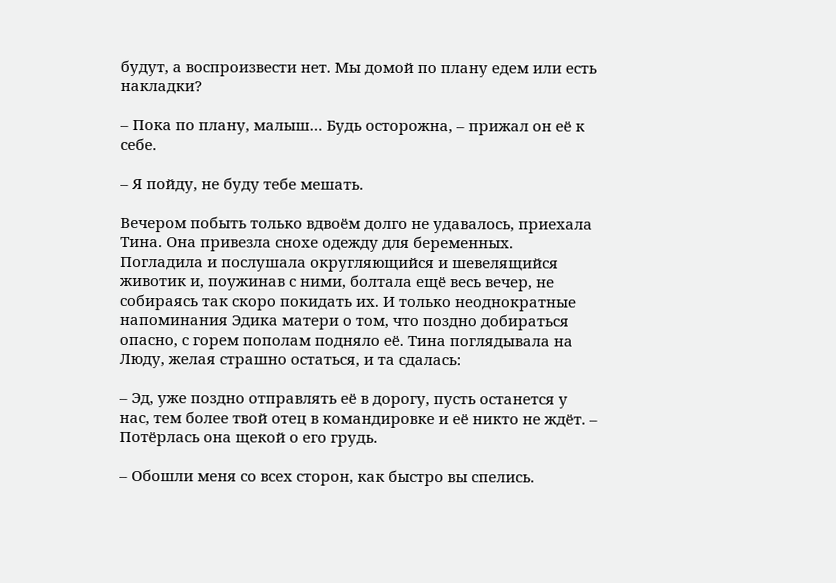будут, а воспроизвести нет. Мы домой по плану едем или есть накладки?

– Пока по плану, малыш… Будь осторожна, – прижал он её к себе.

– Я пойду, не буду тебе мешать.

Вечером побыть только вдвоём долго не удавалось, приехала Тина. Она привезла снохе одежду для беременных. Погладила и послушала округляющийся и шевелящийся животик и, поужинав с ними, болтала ещё весь вечер, не собираясь так скоро покидать их. И только неоднократные напоминания Эдика матери о том, что поздно добираться опасно, с горем пополам подняло её. Тина поглядывала на Люду, желая страшно остаться, и та сдалась:

– Эд, уже поздно отправлять её в дорогу, пусть останется у нас, тем более твой отец в командировке и её никто не ждёт. – Потёрлась она щекой о его грудь.

– Обошли меня со всех сторон, как быстро вы спелись.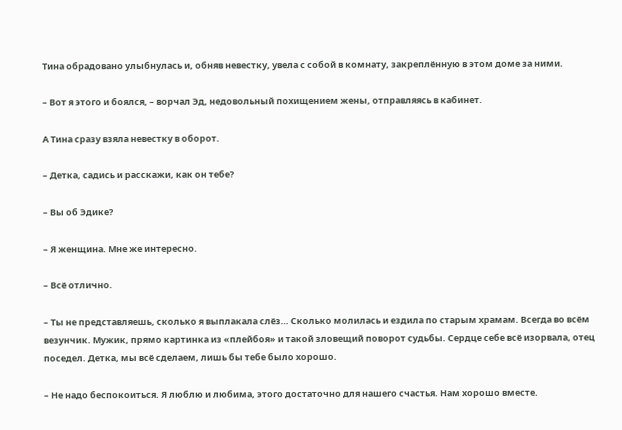Тина обрадовано улыбнулась и, обняв невестку, увела с собой в комнату, закреплённую в этом доме за ними.

– Вот я этого и боялся, – ворчал Эд, недовольный похищением жены, отправляясь в кабинет.

А Тина сразу взяла невестку в оборот.

– Детка, садись и расскажи, как он тебе?

– Вы об Эдике?

– Я женщина. Мне же интересно.

– Всё отлично.

– Ты не представляешь, сколько я выплакала слёз… Сколько молилась и ездила по старым храмам. Всегда во всём везунчик. Мужик, прямо картинка из «плейбоя» и такой зловещий поворот судьбы. Сердце себе всё изорвала, отец поседел. Детка, мы всё сделаем, лишь бы тебе было хорошо.

– Не надо беспокоиться. Я люблю и любима, этого достаточно для нашего счастья. Нам хорошо вместе.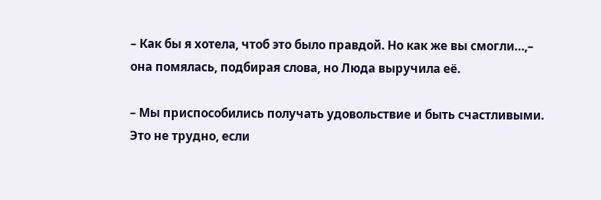– Как бы я хотела, чтоб это было правдой. Но как же вы смогли…,– она помялась, подбирая слова, но Люда выручила её.

– Мы приспособились получать удовольствие и быть счастливыми. Это не трудно, если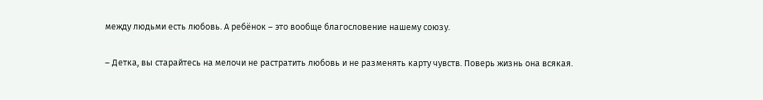между людьми есть любовь. А ребёнок – это вообще благословение нашему союзу.

– Детка, вы старайтесь на мелочи не растратить любовь и не разменять карту чувств. Поверь жизнь она всякая.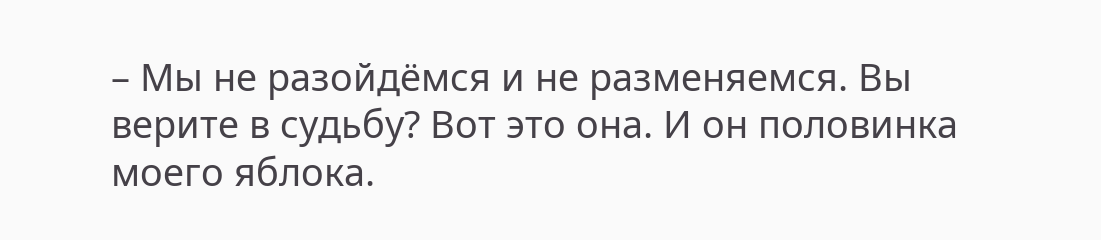– Мы не разойдёмся и не разменяемся. Вы верите в судьбу? Вот это она. И он половинка моего яблока.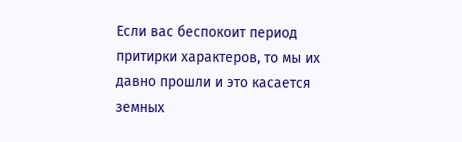Если вас беспокоит период притирки характеров, то мы их давно прошли и это касается земных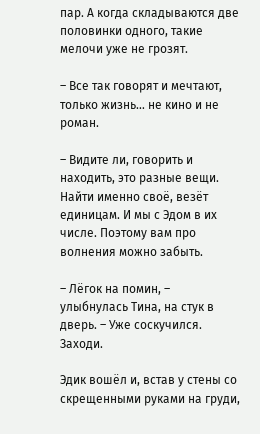пар. А когда складываются две половинки одного, такие мелочи уже не грозят.

– Все так говорят и мечтают, только жизнь… не кино и не роман.

– Видите ли, говорить и находить, это разные вещи. Найти именно своё, везёт единицам. И мы с Эдом в их числе. Поэтому вам про волнения можно забыть.

– Лёгок на помин, – улыбнулась Тина, на стук в дверь. – Уже соскучился. Заходи.

Эдик вошёл и, встав у стены со скрещенными руками на груди,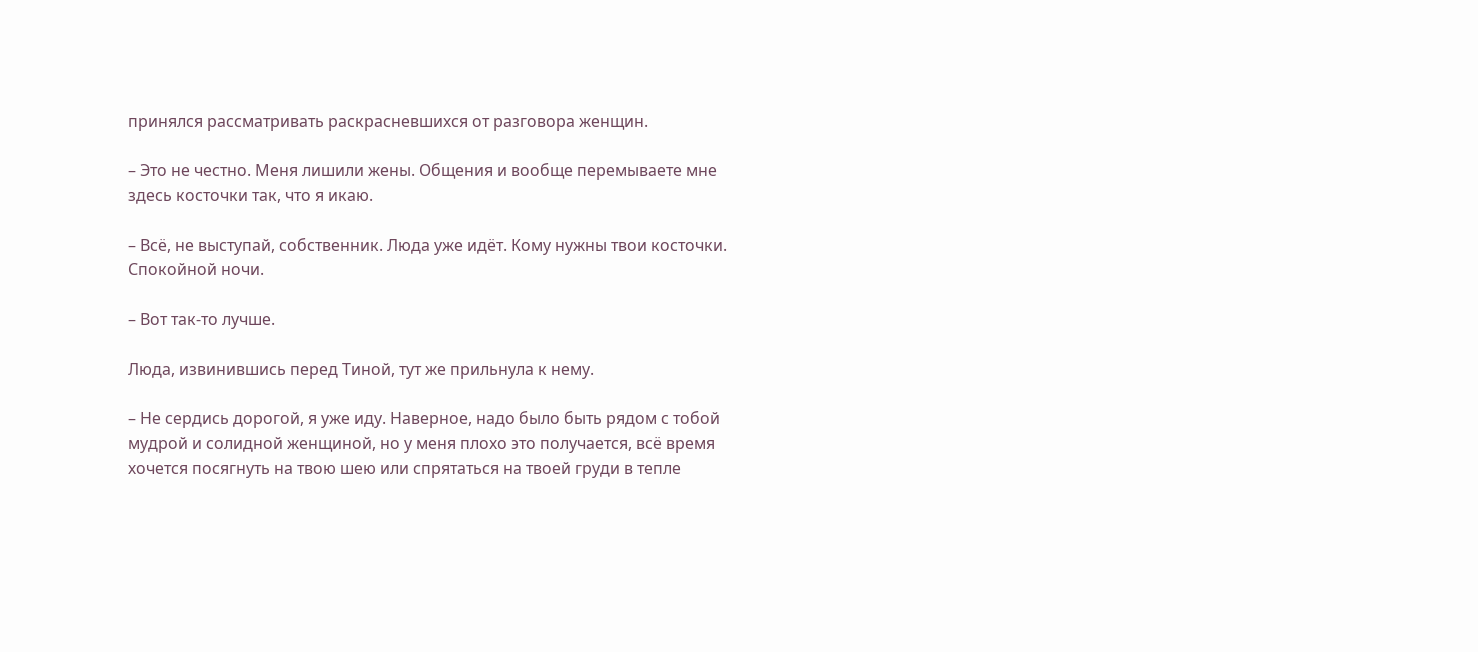принялся рассматривать раскрасневшихся от разговора женщин.

– Это не честно. Меня лишили жены. Общения и вообще перемываете мне здесь косточки так, что я икаю.

– Всё, не выступай, собственник. Люда уже идёт. Кому нужны твои косточки. Спокойной ночи.

– Вот так-то лучше.

Люда, извинившись перед Тиной, тут же прильнула к нему.

– Не сердись дорогой, я уже иду. Наверное, надо было быть рядом с тобой мудрой и солидной женщиной, но у меня плохо это получается, всё время хочется посягнуть на твою шею или спрятаться на твоей груди в тепле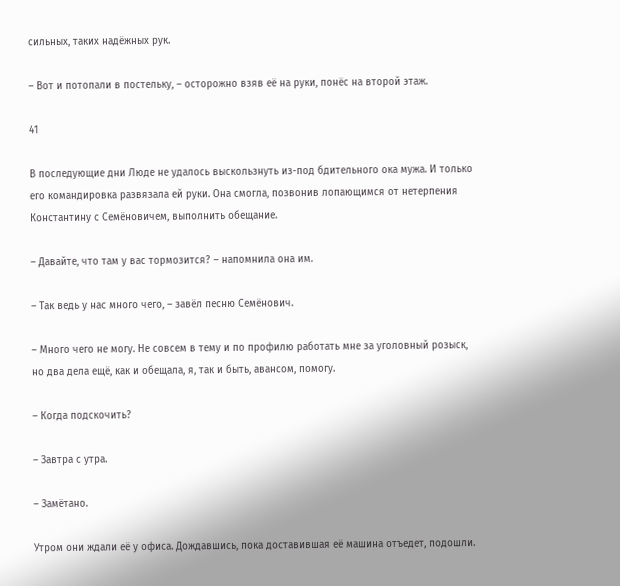сильных, таких надёжных рук.

– Вот и потопали в постельку, – осторожно взяв её на руки, понёс на второй этаж.

41

В последующие дни Люде не удалось выскользнуть из-под бдительного ока мужа. И только его командировка развязала ей руки. Она смогла, позвонив лопающимся от нетерпения Константину с Семёновичем, выполнить обещание.

– Давайте, что там у вас тормозится? – напомнила она им.

– Так ведь у нас много чего, – завёл песню Семёнович.

– Много чего не могу. Не совсем в тему и по профилю работать мне за уголовный розыск, но два дела ещё, как и обещала, я, так и быть, авансом, помогу.

– Когда подскочить?

– Завтра с утра.

– Замётано.

Утром они ждали её у офиса. Дождавшись, пока доставившая её машина отъедет, подошли.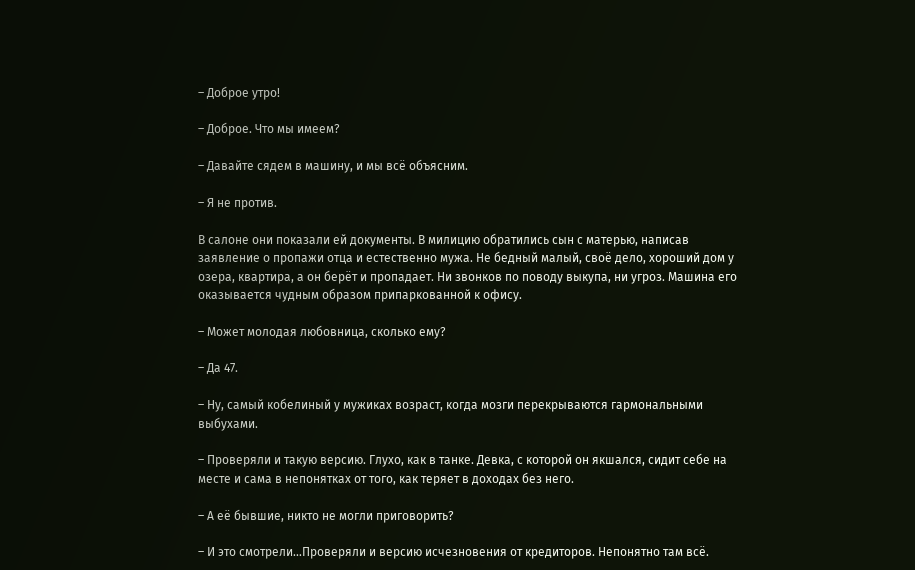– Доброе утро!

– Доброе. Что мы имеем?

– Давайте сядем в машину, и мы всё объясним.

– Я не против.

В салоне они показали ей документы. В милицию обратились сын с матерью, написав заявление о пропажи отца и естественно мужа. Не бедный малый, своё дело, хороший дом у озера, квартира, а он берёт и пропадает. Ни звонков по поводу выкупа, ни угроз. Машина его оказывается чудным образом припаркованной к офису.

– Может молодая любовница, сколько ему?

– Да 47.

– Ну, самый кобелиный у мужиках возраст, когда мозги перекрываются гармональными выбухами.

– Проверяли и такую версию. Глухо, как в танке. Девка, с которой он якшался, сидит себе на месте и сама в непонятках от того, как теряет в доходах без него.

– А её бывшие, никто не могли приговорить?

– И это смотрели…Проверяли и версию исчезновения от кредиторов. Непонятно там всё.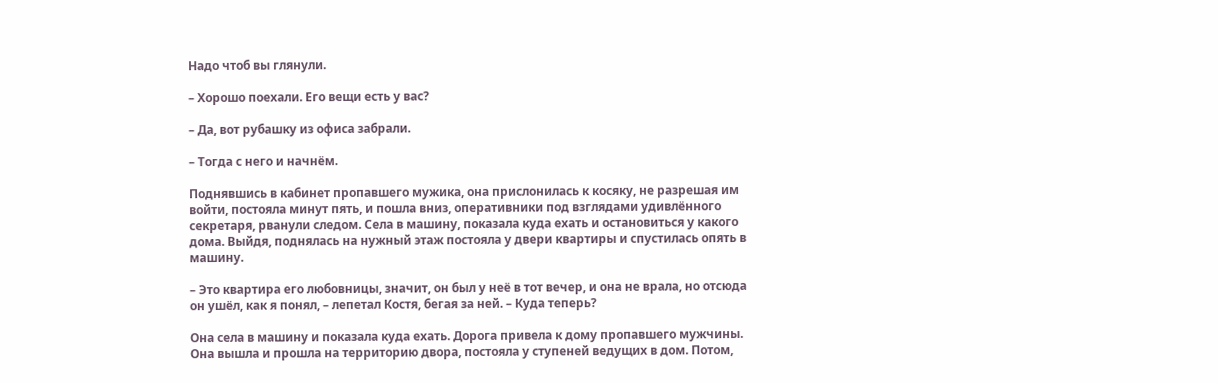Надо чтоб вы глянули.

– Хорошо поехали. Его вещи есть у вас?

– Да, вот рубашку из офиса забрали.

– Тогда с него и начнём.

Поднявшись в кабинет пропавшего мужика, она прислонилась к косяку, не разрешая им войти, постояла минут пять, и пошла вниз, оперативники под взглядами удивлённого секретаря, рванули следом. Села в машину, показала куда ехать и остановиться у какого дома. Выйдя, поднялась на нужный этаж постояла у двери квартиры и спустилась опять в машину.

– Это квартира его любовницы, значит, он был у неё в тот вечер, и она не врала, но отсюда он ушёл, как я понял, – лепетал Костя, бегая за ней. – Куда теперь?

Она села в машину и показала куда ехать. Дорога привела к дому пропавшего мужчины. Она вышла и прошла на территорию двора, постояла у ступеней ведущих в дом. Потом,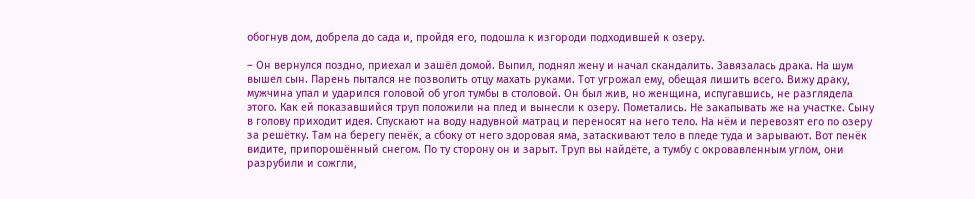обогнув дом, добрела до сада и, пройдя его, подошла к изгороди подходившей к озеру.

– Он вернулся поздно, приехал и зашёл домой. Выпил, поднял жену и начал скандалить. Завязалась драка. На шум вышел сын. Парень пытался не позволить отцу махать руками. Тот угрожал ему, обещая лишить всего. Вижу драку, мужчина упал и ударился головой об угол тумбы в столовой. Он был жив, но женщина, испугавшись, не разглядела этого. Как ей показавшийся труп положили на плед и вынесли к озеру. Пометались. Не закапывать же на участке. Сыну в голову приходит идея. Спускают на воду надувной матрац и переносят на него тело. На нём и перевозят его по озеру за решётку. Там на берегу пенёк, а сбоку от него здоровая яма, затаскивают тело в пледе туда и зарывают. Вот пенёк видите, припорошённый снегом. По ту сторону он и зарыт. Труп вы найдёте, а тумбу с окровавленным углом, они разрубили и сожгли,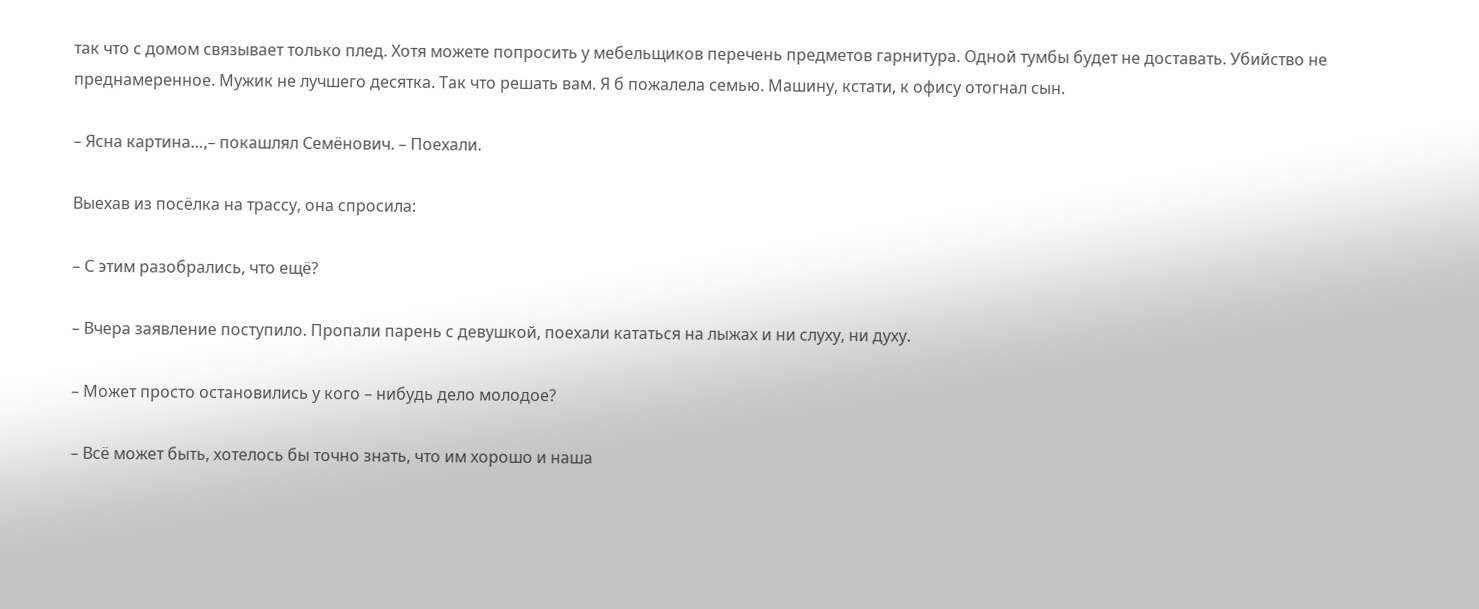так что с домом связывает только плед. Хотя можете попросить у мебельщиков перечень предметов гарнитура. Одной тумбы будет не доставать. Убийство не преднамеренное. Мужик не лучшего десятка. Так что решать вам. Я б пожалела семью. Машину, кстати, к офису отогнал сын.

– Ясна картина…,– покашлял Семёнович. – Поехали.

Выехав из посёлка на трассу, она спросила:

– С этим разобрались, что ещё?

– Вчера заявление поступило. Пропали парень с девушкой, поехали кататься на лыжах и ни слуху, ни духу.

– Может просто остановились у кого – нибудь дело молодое?

– Всё может быть, хотелось бы точно знать, что им хорошо и наша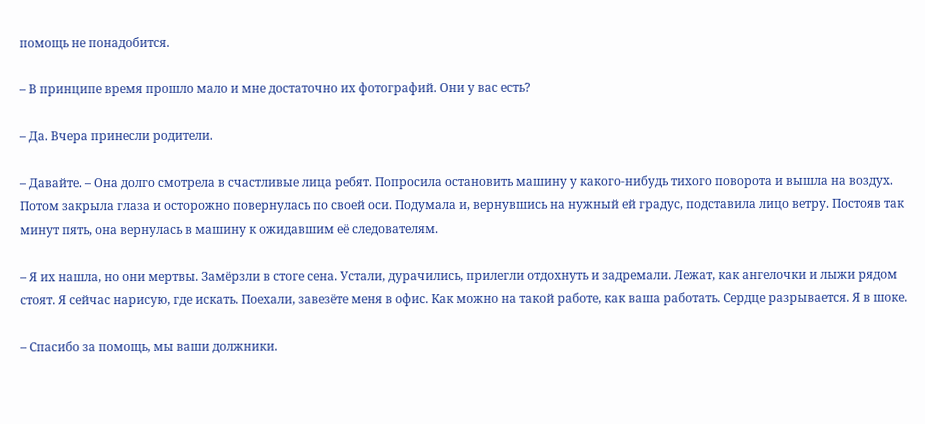помощь не понадобится.

– В принципе время прошло мало и мне достаточно их фотографий. Они у вас есть?

– Да. Вчера принесли родители.

– Давайте. – Она долго смотрела в счастливые лица ребят. Попросила остановить машину у какого-нибудь тихого поворота и вышла на воздух. Потом закрыла глаза и осторожно повернулась по своей оси. Подумала и, вернувшись на нужный ей градус, подставила лицо ветру. Постояв так минут пять, она вернулась в машину к ожидавшим её следователям.

– Я их нашла, но они мертвы. Замёрзли в стоге сена. Устали, дурачились, прилегли отдохнуть и задремали. Лежат, как ангелочки и лыжи рядом стоят. Я сейчас нарисую, где искать. Поехали, завезёте меня в офис. Как можно на такой работе, как ваша работать. Сердце разрывается. Я в шоке.

– Спасибо за помощь, мы ваши должники.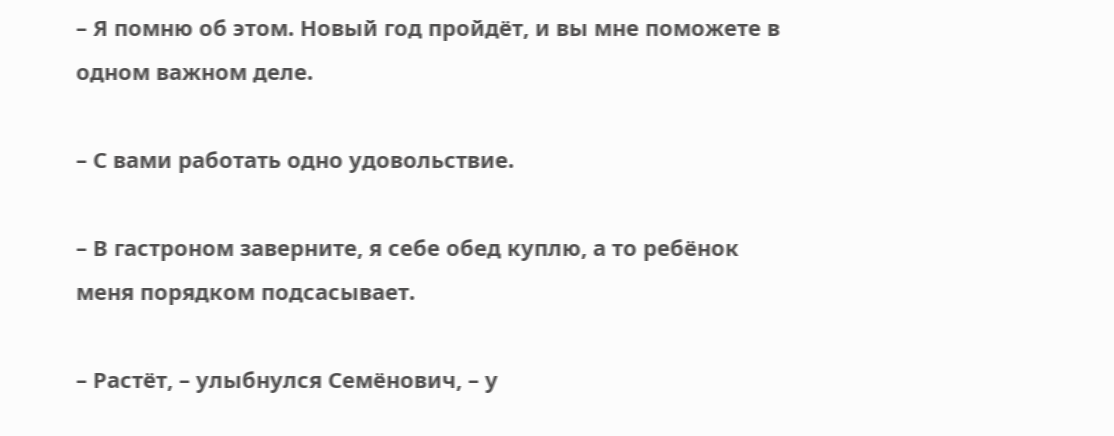– Я помню об этом. Новый год пройдёт, и вы мне поможете в одном важном деле.

– С вами работать одно удовольствие.

– В гастроном заверните, я себе обед куплю, а то ребёнок меня порядком подсасывает.

– Растёт, – улыбнулся Семёнович, – у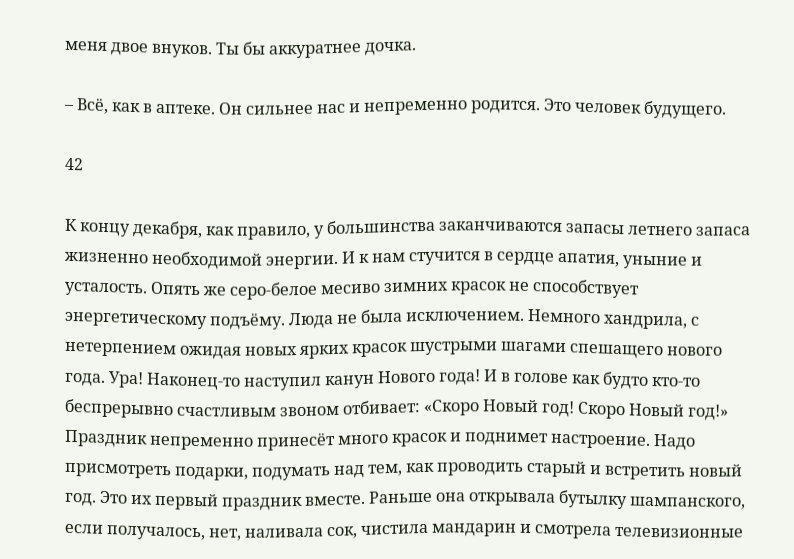меня двое внуков. Ты бы аккуратнее дочка.

– Всё, как в аптеке. Он сильнее нас и непременно родится. Это человек будущего.

42

К концу декабря, как правило, у большинства заканчиваются запасы летнего запаса жизненно необходимой энергии. И к нам стучится в сердце апатия, уныние и усталость. Опять же серо-белое месиво зимних красок не способствует энергетическому подъёму. Люда не была исключением. Немного хандрила, с нетерпением ожидая новых ярких красок шустрыми шагами спешащего нового года. Ура! Наконец-то наступил канун Нового года! И в голове как будто кто-то беспрерывно счастливым звоном отбивает: «Скоро Новый год! Скоро Новый год!» Праздник непременно принесёт много красок и поднимет настроение. Надо присмотреть подарки, подумать над тем, как проводить старый и встретить новый год. Это их первый праздник вместе. Раньше она открывала бутылку шампанского, если получалось, нет, наливала сок, чистила мандарин и смотрела телевизионные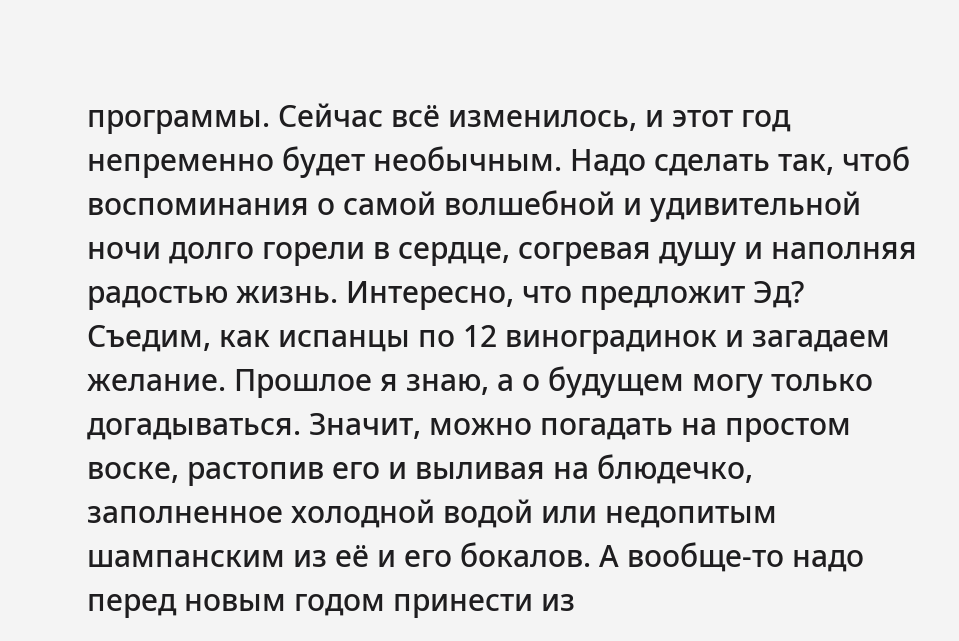программы. Сейчас всё изменилось, и этот год непременно будет необычным. Надо сделать так, чтоб воспоминания о самой волшебной и удивительной ночи долго горели в сердце, согревая душу и наполняя радостью жизнь. Интересно, что предложит Эд? Съедим, как испанцы по 12 виноградинок и загадаем желание. Прошлое я знаю, а о будущем могу только догадываться. Значит, можно погадать на простом воске, растопив его и выливая на блюдечко, заполненное холодной водой или недопитым шампанским из её и его бокалов. А вообще-то надо перед новым годом принести из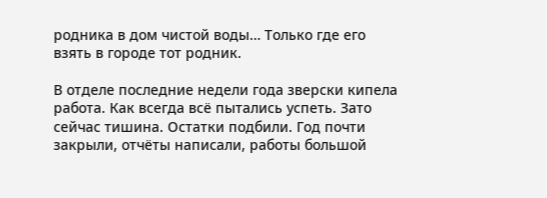родника в дом чистой воды… Только где его взять в городе тот родник.

В отделе последние недели года зверски кипела работа. Как всегда всё пытались успеть. Зато сейчас тишина. Остатки подбили. Год почти закрыли, отчёты написали, работы большой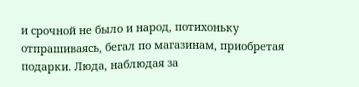и срочной не было и народ, потихоньку отпрашиваясь, бегал по магазинам, приобретая подарки. Люда, наблюдая за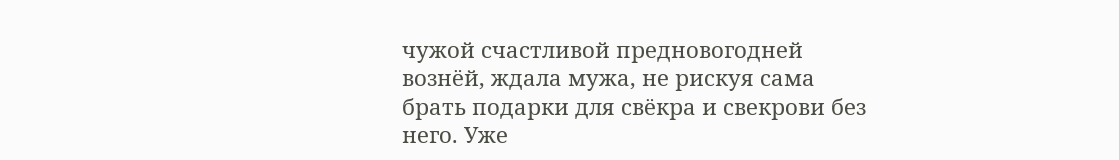чужой счастливой предновогодней вознёй, ждала мужа, не рискуя сама брать подарки для свёкра и свекрови без него. Уже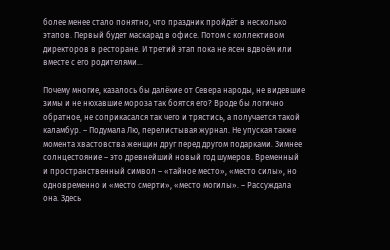более менее стало понятно, что праздник пройдёт в несколько этапов. Первый будет маскарад в офисе. Потом с коллективом директоров в ресторане. И третий этап пока не ясен вдвоём или вместе с его родителями…

Почему многие, казалось бы далёкие от Севера народы, не видевшие зимы и не нюхавшие мороза так боятся его? Вроде бы логично обратное, не соприкасался так чего и трястись, а получается такой каламбур. – Подумала Лю, перелистывая журнал. Не упуская также момента хвастовства женщин друг перед другом подарками. Зимнее солнцестояние – это древнейший новый год шумеров. Временный и пространственный символ – «тайное место», «место силы», но одновременно и «место смерти», «место могилы». – Рассуждала она. Здесь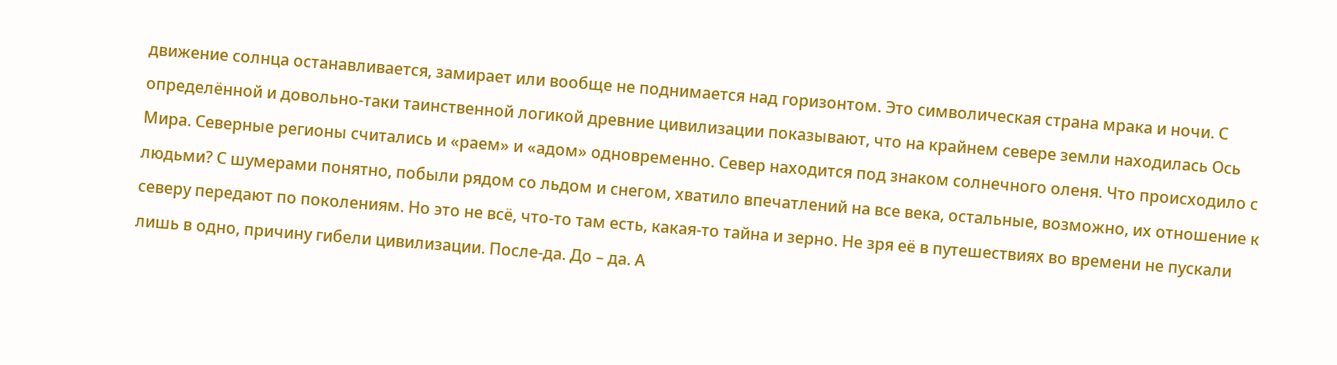движение солнца останавливается, замирает или вообще не поднимается над горизонтом. Это символическая страна мрака и ночи. С определённой и довольно-таки таинственной логикой древние цивилизации показывают, что на крайнем севере земли находилась Ось Мира. Северные регионы считались и «раем» и «адом» одновременно. Север находится под знаком солнечного оленя. Что происходило с людьми? С шумерами понятно, побыли рядом со льдом и снегом, хватило впечатлений на все века, остальные, возможно, их отношение к северу передают по поколениям. Но это не всё, что-то там есть, какая-то тайна и зерно. Не зря её в путешествиях во времени не пускали лишь в одно, причину гибели цивилизации. После-да. До – да. А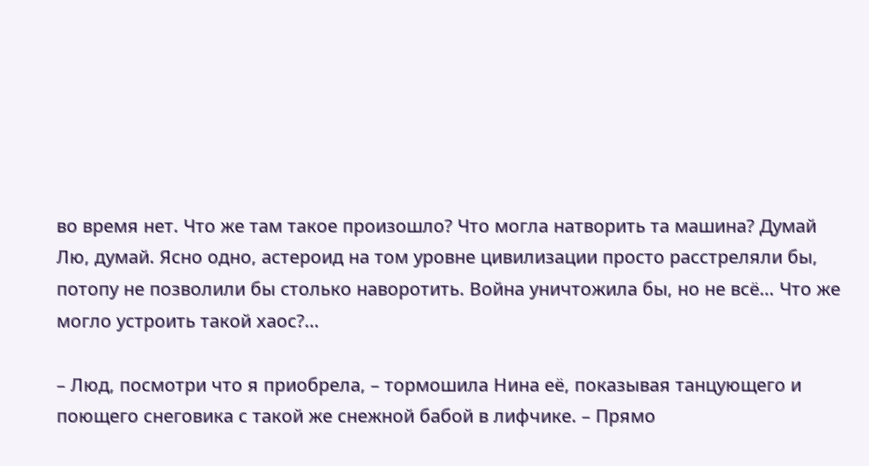во время нет. Что же там такое произошло? Что могла натворить та машина? Думай Лю, думай. Ясно одно, астероид на том уровне цивилизации просто расстреляли бы, потопу не позволили бы столько наворотить. Война уничтожила бы, но не всё… Что же могло устроить такой хаос?…

– Люд, посмотри что я приобрела, – тормошила Нина её, показывая танцующего и поющего снеговика с такой же снежной бабой в лифчике. – Прямо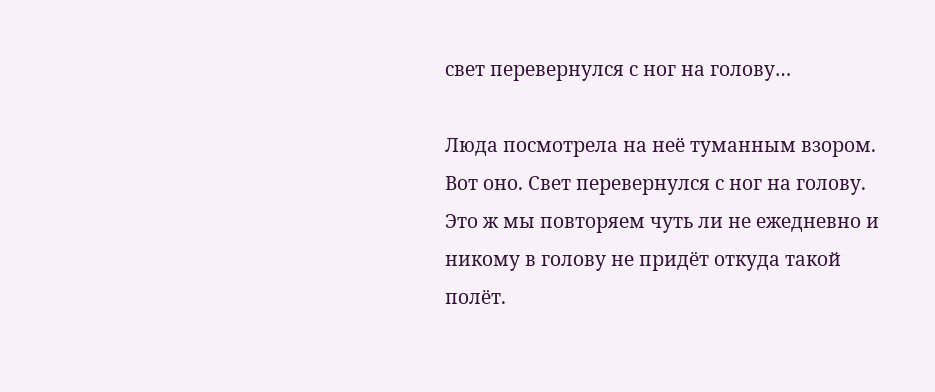свет перевернулся с ног на голову…

Люда посмотрела на неё туманным взором. Вот оно. Свет перевернулся с ног на голову. Это ж мы повторяем чуть ли не ежедневно и никому в голову не придёт откуда такой полёт.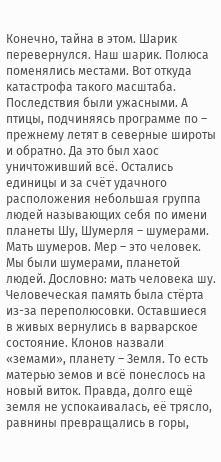Конечно, тайна в этом. Шарик перевернулся. Наш шарик. Полюса поменялись местами. Вот откуда катастрофа такого масштаба. Последствия были ужасными. А птицы, подчиняясь программе по – прежнему летят в северные широты и обратно. Да это был хаос уничтоживший всё. Остались единицы и за счёт удачного расположения небольшая группа людей называющих себя по имени планеты Шу, Шумерля – шумерами. Мать шумеров. Мер – это человек. Мы были шумерами, планетой людей. Дословно: мать человека шу. Человеческая память была стёрта из-за переполюсовки. Оставшиеся в живых вернулись в варварское состояние. Клонов назвали «земами», планету – Земля. То есть матерью земов и всё понеслось на новый виток. Правда, долго ещё земля не успокаивалась, её трясло, равнины превращались в горы,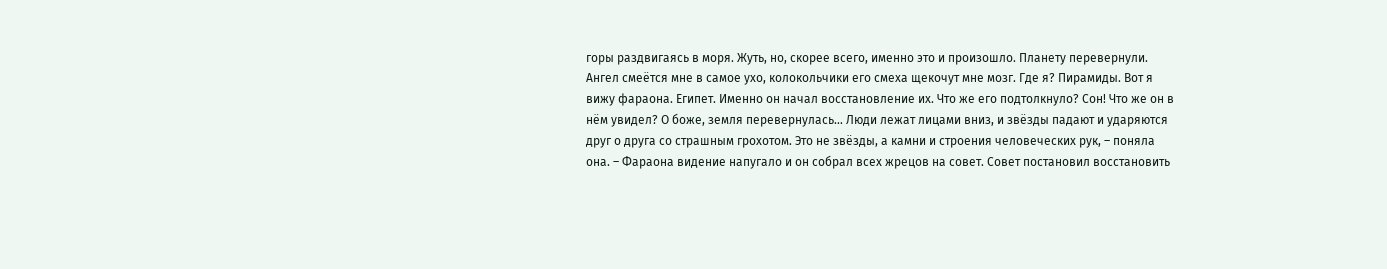горы раздвигаясь в моря. Жуть, но, скорее всего, именно это и произошло. Планету перевернули. Ангел смеётся мне в самое ухо, колокольчики его смеха щекочут мне мозг. Где я? Пирамиды. Вот я вижу фараона. Египет. Именно он начал восстановление их. Что же его подтолкнуло? Сон! Что же он в нём увидел? О боже, земля перевернулась… Люди лежат лицами вниз, и звёзды падают и ударяются друг о друга со страшным грохотом. Это не звёзды, а камни и строения человеческих рук, – поняла она. – Фараона видение напугало и он собрал всех жрецов на совет. Совет постановил восстановить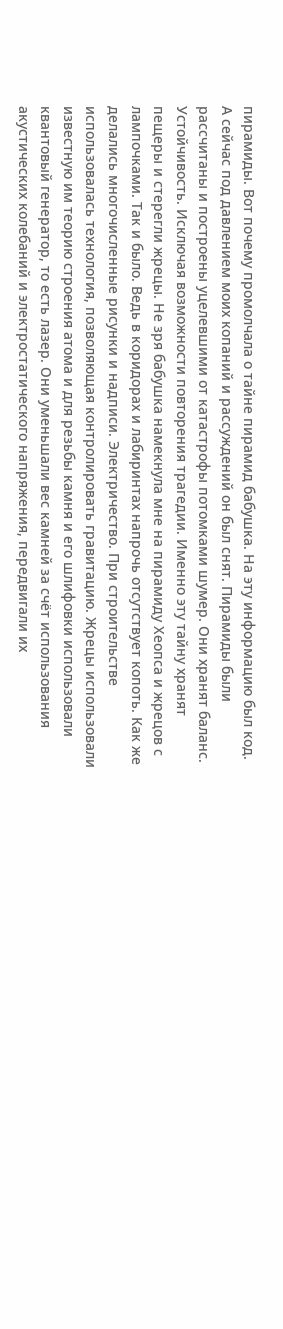пирамиды. Вот почему промолчала о тайне пирамид бабушка. На эту информацию был код. А сейчас под давлением моих копаний и рассуждений он был снят. Пирамиды были рассчитаны и построены уцелевшими от катастрофы потомками шумер. Они хранят баланс. Устойчивость. Исключая возможности повторения трагедии. Именно эту тайну хранят пещеры и стерегли жрецы. Не зря бабушка намекнула мне на пирамиду Хеопса и жрецов с лампочками. Так и было. Ведь в коридорах и лабиринтах напрочь отсутствует копоть. Как же делались многочисленные рисунки и надписи. Электричество. При строительстве использовалась технология, позволяющая контролировать гравитацию. Жрецы использовали известную им теорию строения атома и для резьбы камня и его шлифовки использовали квантовый генератор, то есть лазер. Они уменьшали вес камней за счёт использования акустических колебаний и электростатического напряжения, передвигали их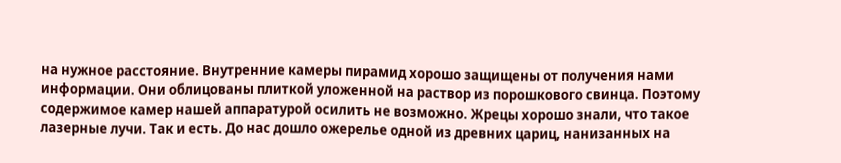на нужное расстояние. Внутренние камеры пирамид хорошо защищены от получения нами информации. Они облицованы плиткой уложенной на раствор из порошкового свинца. Поэтому содержимое камер нашей аппаратурой осилить не возможно. Жрецы хорошо знали, что такое лазерные лучи. Так и есть. До нас дошло ожерелье одной из древних цариц, нанизанных на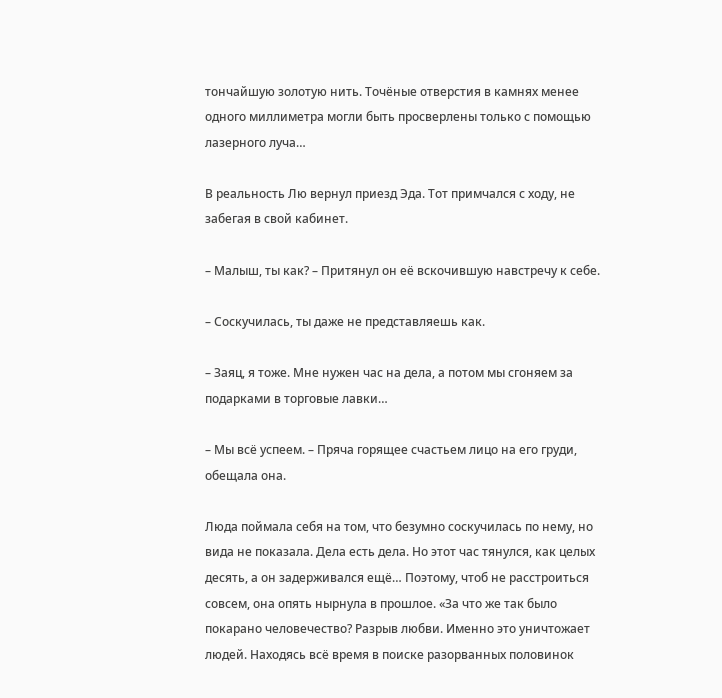тончайшую золотую нить. Точёные отверстия в камнях менее одного миллиметра могли быть просверлены только с помощью лазерного луча…

В реальность Лю вернул приезд Эда. Тот примчался с ходу, не забегая в свой кабинет.

– Малыш, ты как? – Притянул он её вскочившую навстречу к себе.

– Соскучилась, ты даже не представляешь как.

– Заяц, я тоже. Мне нужен час на дела, а потом мы сгоняем за подарками в торговые лавки…

– Мы всё успеем. – Пряча горящее счастьем лицо на его груди, обещала она.

Люда поймала себя на том, что безумно соскучилась по нему, но вида не показала. Дела есть дела. Но этот час тянулся, как целых десять, а он задерживался ещё… Поэтому, чтоб не расстроиться совсем, она опять нырнула в прошлое. «За что же так было покарано человечество? Разрыв любви. Именно это уничтожает людей. Находясь всё время в поиске разорванных половинок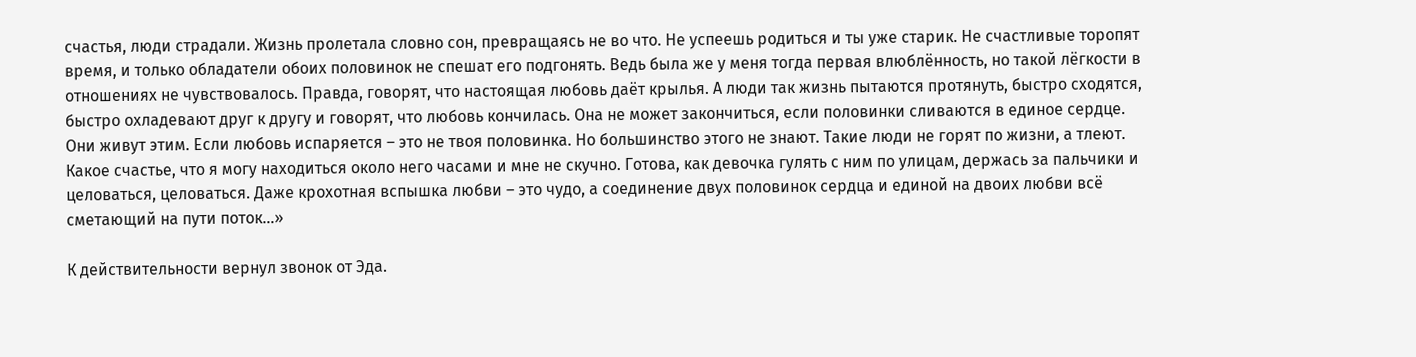счастья, люди страдали. Жизнь пролетала словно сон, превращаясь не во что. Не успеешь родиться и ты уже старик. Не счастливые торопят время, и только обладатели обоих половинок не спешат его подгонять. Ведь была же у меня тогда первая влюблённость, но такой лёгкости в отношениях не чувствовалось. Правда, говорят, что настоящая любовь даёт крылья. А люди так жизнь пытаются протянуть, быстро сходятся, быстро охладевают друг к другу и говорят, что любовь кончилась. Она не может закончиться, если половинки сливаются в единое сердце. Они живут этим. Если любовь испаряется – это не твоя половинка. Но большинство этого не знают. Такие люди не горят по жизни, а тлеют. Какое счастье, что я могу находиться около него часами и мне не скучно. Готова, как девочка гулять с ним по улицам, держась за пальчики и целоваться, целоваться. Даже крохотная вспышка любви – это чудо, а соединение двух половинок сердца и единой на двоих любви всё сметающий на пути поток…»

К действительности вернул звонок от Эда.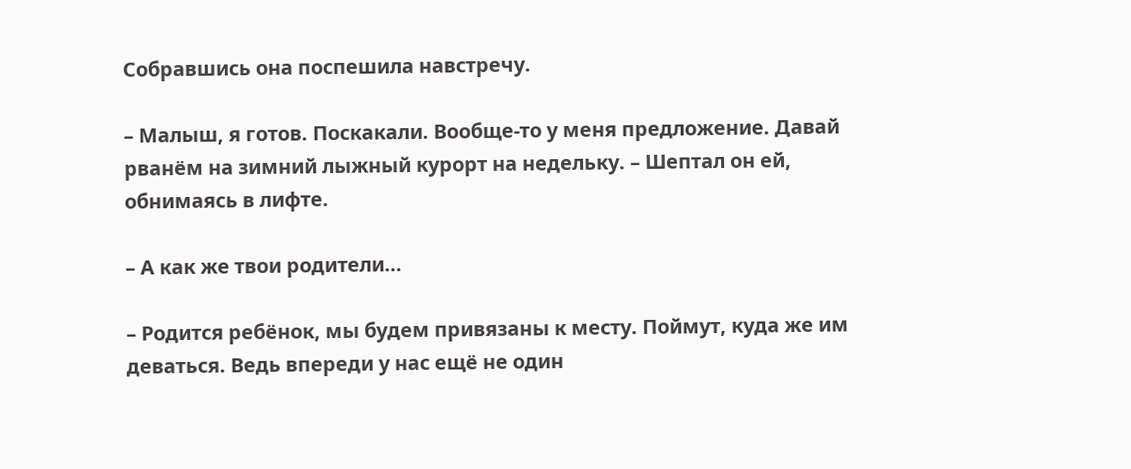Собравшись она поспешила навстречу.

– Малыш, я готов. Поскакали. Вообще-то у меня предложение. Давай рванём на зимний лыжный курорт на недельку. – Шептал он ей, обнимаясь в лифте.

– А как же твои родители…

– Родится ребёнок, мы будем привязаны к месту. Поймут, куда же им деваться. Ведь впереди у нас ещё не один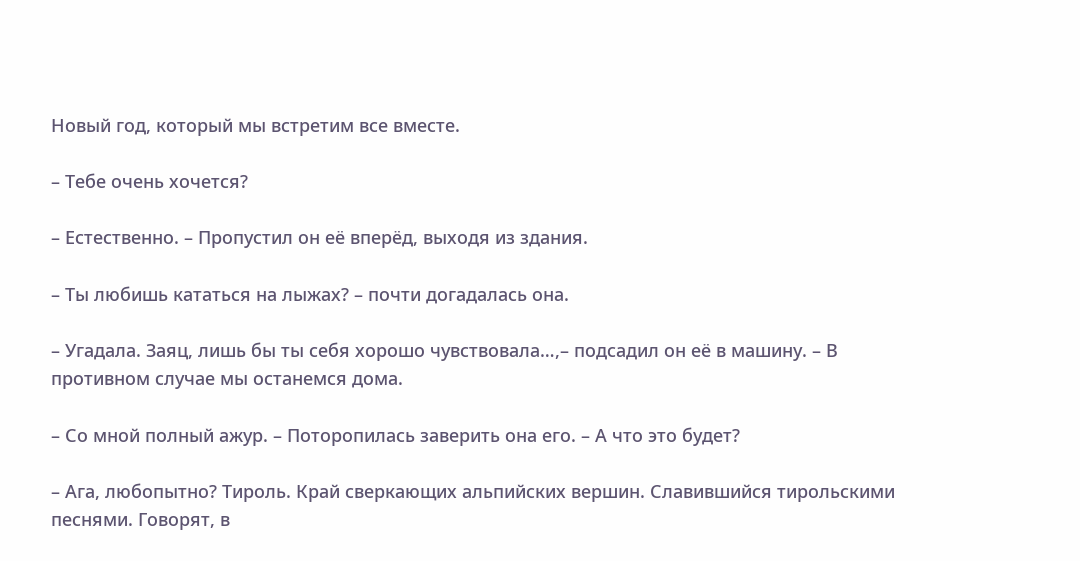Новый год, который мы встретим все вместе.

– Тебе очень хочется?

– Естественно. – Пропустил он её вперёд, выходя из здания.

– Ты любишь кататься на лыжах? – почти догадалась она.

– Угадала. Заяц, лишь бы ты себя хорошо чувствовала…,– подсадил он её в машину. – В противном случае мы останемся дома.

– Со мной полный ажур. – Поторопилась заверить она его. – А что это будет?

– Ага, любопытно? Тироль. Край сверкающих альпийских вершин. Славившийся тирольскими песнями. Говорят, в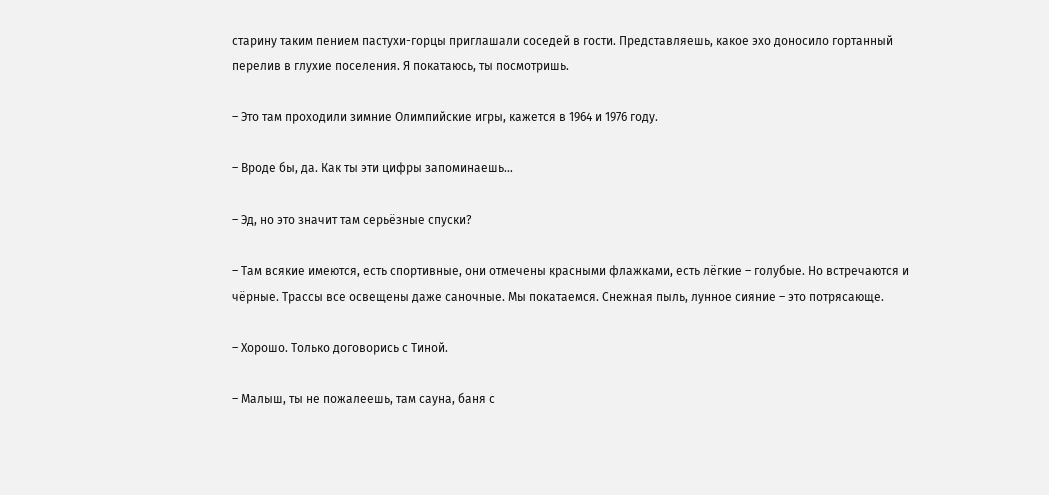старину таким пением пастухи-горцы приглашали соседей в гости. Представляешь, какое эхо доносило гортанный перелив в глухие поселения. Я покатаюсь, ты посмотришь.

– Это там проходили зимние Олимпийские игры, кажется в 1964 и 1976 году.

– Вроде бы, да. Как ты эти цифры запоминаешь…

– Эд, но это значит там серьёзные спуски?

– Там всякие имеются, есть спортивные, они отмечены красными флажками, есть лёгкие – голубые. Но встречаются и чёрные. Трассы все освещены даже саночные. Мы покатаемся. Снежная пыль, лунное сияние – это потрясающе.

– Хорошо. Только договорись с Тиной.

– Малыш, ты не пожалеешь, там сауна, баня с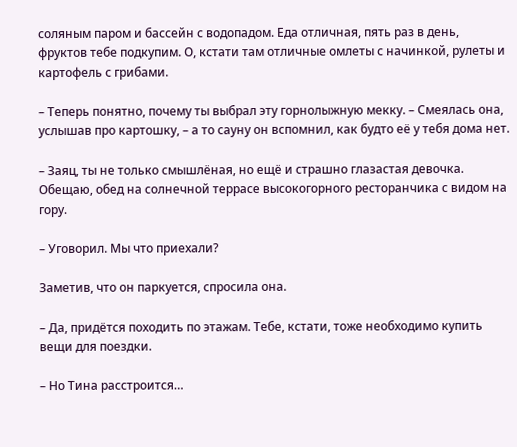соляным паром и бассейн с водопадом. Еда отличная, пять раз в день, фруктов тебе подкупим. О, кстати там отличные омлеты с начинкой, рулеты и картофель с грибами.

– Теперь понятно, почему ты выбрал эту горнолыжную мекку. – Смеялась она, услышав про картошку, – а то сауну он вспомнил, как будто её у тебя дома нет.

– Заяц, ты не только смышлёная, но ещё и страшно глазастая девочка. Обещаю, обед на солнечной террасе высокогорного ресторанчика с видом на гору.

– Уговорил. Мы что приехали?

Заметив, что он паркуется, спросила она.

– Да, придётся походить по этажам. Тебе, кстати, тоже необходимо купить вещи для поездки.

– Но Тина расстроится…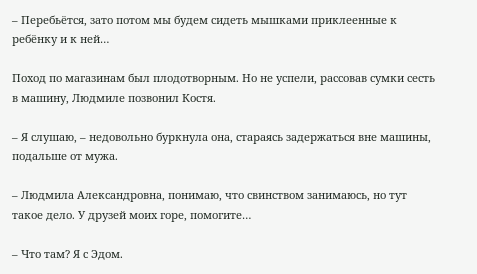– Перебьётся, зато потом мы будем сидеть мышками приклеенные к ребёнку и к ней…

Поход по магазинам был плодотворным. Но не успели, рассовав сумки сесть в машину, Людмиле позвонил Костя.

– Я слушаю, – недовольно буркнула она, стараясь задержаться вне машины, подальше от мужа.

– Людмила Александровна, понимаю, что свинством занимаюсь, но тут такое дело. У друзей моих горе, помогите…

– Что там? Я с Эдом.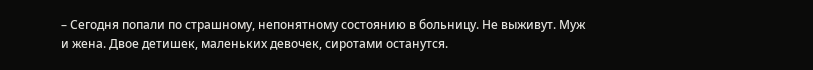– Сегодня попали по страшному, непонятному состоянию в больницу. Не выживут. Муж и жена. Двое детишек, маленьких девочек, сиротами останутся.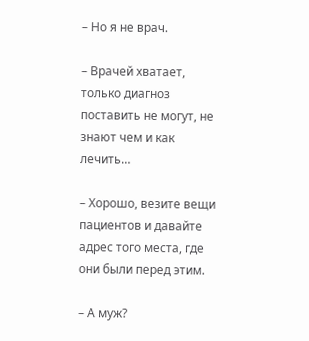– Но я не врач.

– Врачей хватает, только диагноз поставить не могут, не знают чем и как лечить…

– Хорошо, везите вещи пациентов и давайте адрес того места, где они были перед этим.

– А муж?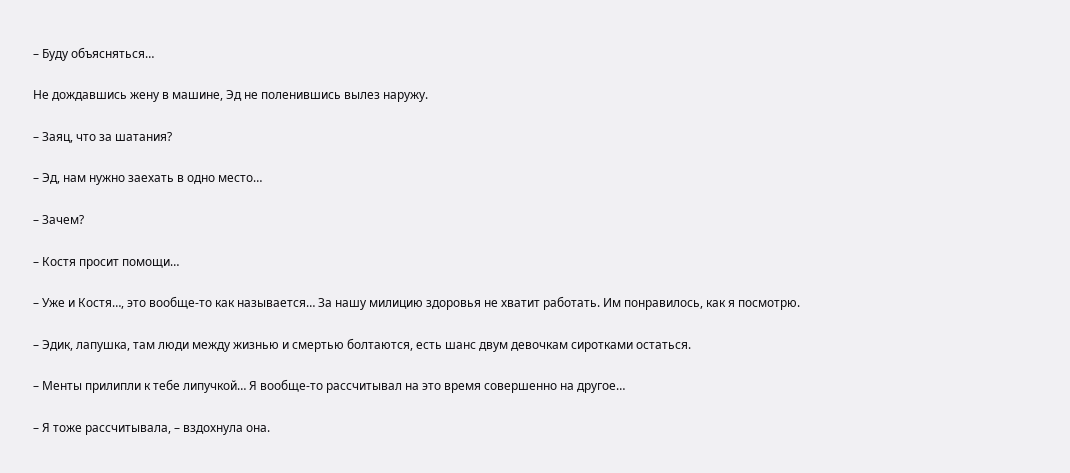– Буду объясняться…

Не дождавшись жену в машине, Эд не поленившись вылез наружу.

– Заяц, что за шатания?

– Эд, нам нужно заехать в одно место…

– Зачем?

– Костя просит помощи…

– Уже и Костя…, это вообще-то как называется… За нашу милицию здоровья не хватит работать. Им понравилось, как я посмотрю.

– Эдик, лапушка, там люди между жизнью и смертью болтаются, есть шанс двум девочкам сиротками остаться.

– Менты прилипли к тебе липучкой… Я вообще-то рассчитывал на это время совершенно на другое…

– Я тоже рассчитывала, – вздохнула она.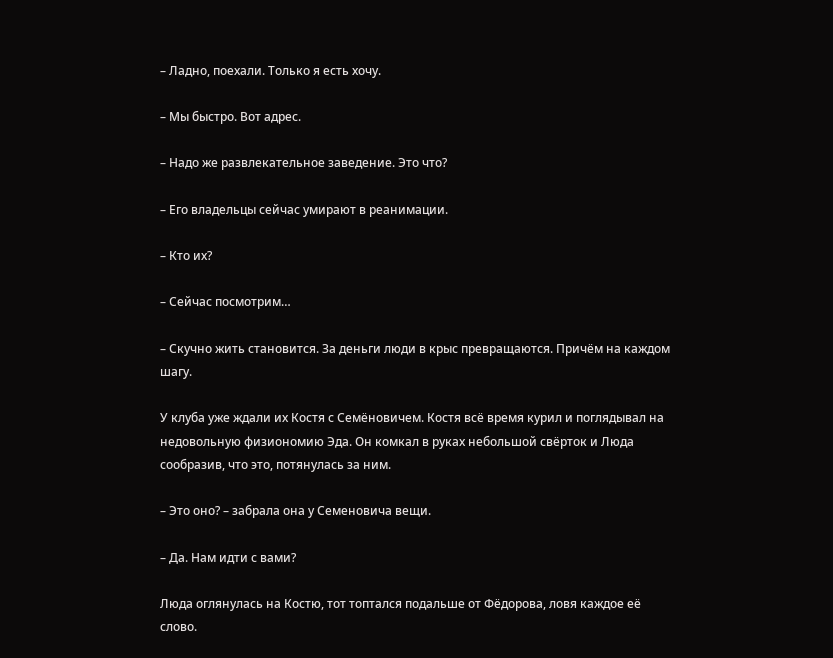– Ладно, поехали. Только я есть хочу.

– Мы быстро. Вот адрес.

– Надо же развлекательное заведение. Это что?

– Его владельцы сейчас умирают в реанимации.

– Кто их?

– Сейчас посмотрим…

– Скучно жить становится. За деньги люди в крыс превращаются. Причём на каждом шагу.

У клуба уже ждали их Костя с Семёновичем. Костя всё время курил и поглядывал на недовольную физиономию Эда. Он комкал в руках небольшой свёрток и Люда сообразив, что это, потянулась за ним.

– Это оно? – забрала она у Семеновича вещи.

– Да. Нам идти с вами?

Люда оглянулась на Костю, тот топтался подальше от Фёдорова, ловя каждое её слово.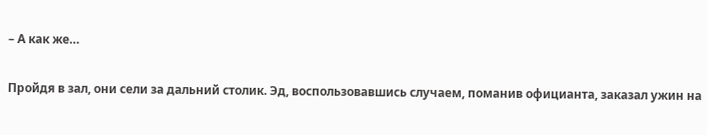– А как же…

Пройдя в зал, они сели за дальний столик. Эд, воспользовавшись случаем, поманив официанта, заказал ужин на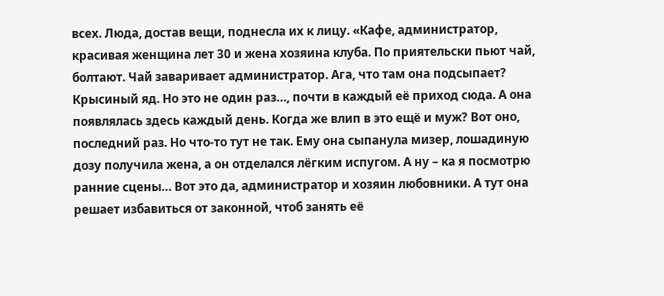всех. Люда, достав вещи, поднесла их к лицу. «Кафе, администратор, красивая женщина лет 30 и жена хозяина клуба. По приятельски пьют чай, болтают. Чай заваривает администратор. Ага, что там она подсыпает? Крысиный яд. Но это не один раз…, почти в каждый её приход сюда. А она появлялась здесь каждый день. Когда же влип в это ещё и муж? Вот оно, последний раз. Но что-то тут не так. Ему она сыпанула мизер, лошадиную дозу получила жена, а он отделался лёгким испугом. А ну – ка я посмотрю ранние сцены… Вот это да, администратор и хозяин любовники. А тут она решает избавиться от законной, чтоб занять её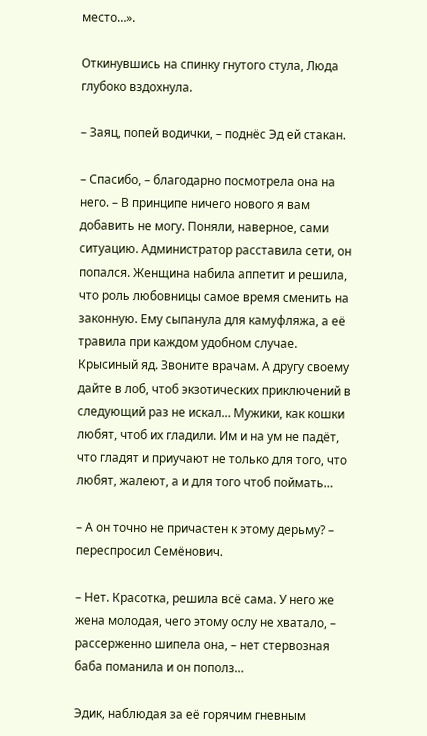место…».

Откинувшись на спинку гнутого стула, Люда глубоко вздохнула.

– Заяц, попей водички, – поднёс Эд ей стакан.

– Спасибо, – благодарно посмотрела она на него. – В принципе ничего нового я вам добавить не могу. Поняли, наверное, сами ситуацию. Администратор расставила сети, он попался. Женщина набила аппетит и решила, что роль любовницы самое время сменить на законную. Ему сыпанула для камуфляжа, а её травила при каждом удобном случае. Крысиный яд. Звоните врачам. А другу своему дайте в лоб, чтоб экзотических приключений в следующий раз не искал… Мужики, как кошки любят, чтоб их гладили. Им и на ум не падёт, что гладят и приучают не только для того, что любят, жалеют, а и для того чтоб поймать…

– А он точно не причастен к этому дерьму? – переспросил Семёнович.

– Нет. Красотка, решила всё сама. У него же жена молодая, чего этому ослу не хватало, – рассерженно шипела она, – нет стервозная баба поманила и он пополз…

Эдик, наблюдая за её горячим гневным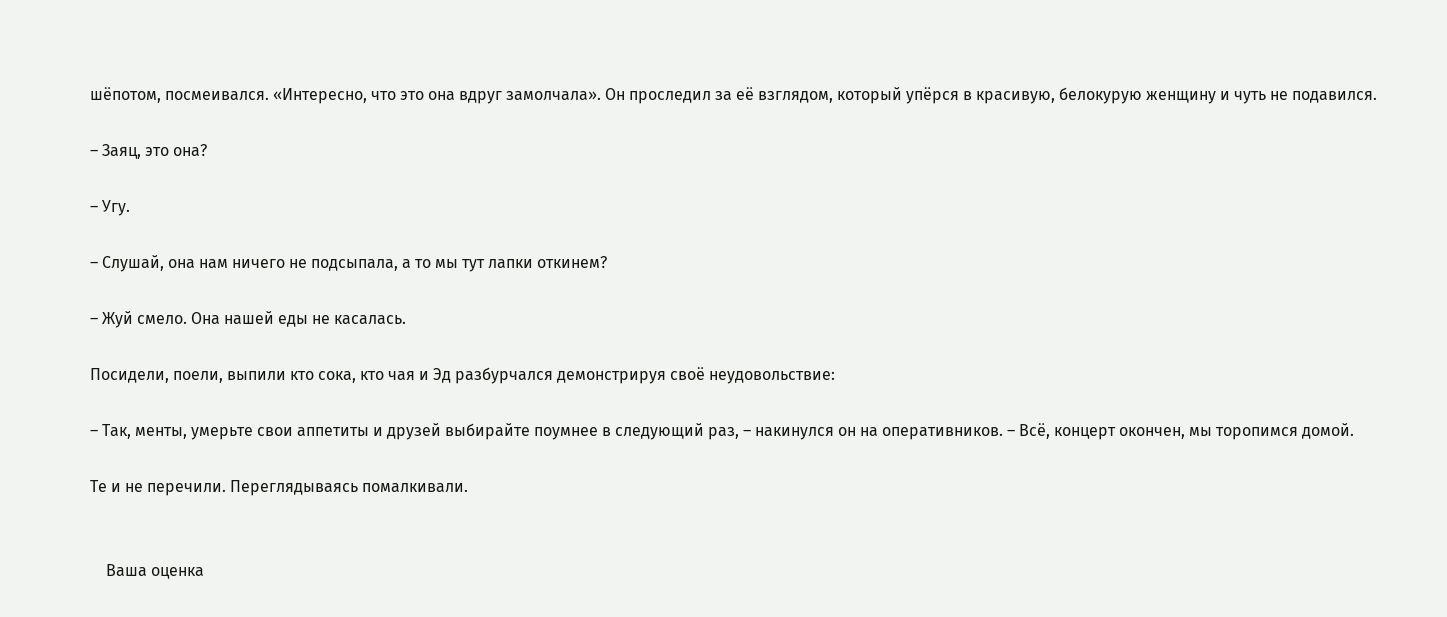шёпотом, посмеивался. «Интересно, что это она вдруг замолчала». Он проследил за её взглядом, который упёрся в красивую, белокурую женщину и чуть не подавился.

– Заяц, это она?

– Угу.

– Слушай, она нам ничего не подсыпала, а то мы тут лапки откинем?

– Жуй смело. Она нашей еды не касалась.

Посидели, поели, выпили кто сока, кто чая и Эд разбурчался демонстрируя своё неудовольствие:

– Так, менты, умерьте свои аппетиты и друзей выбирайте поумнее в следующий раз, – накинулся он на оперативников. – Всё, концерт окончен, мы торопимся домой.

Те и не перечили. Переглядываясь помалкивали.


    Ваша оценка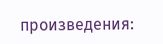произведения: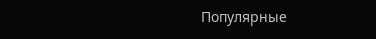Популярные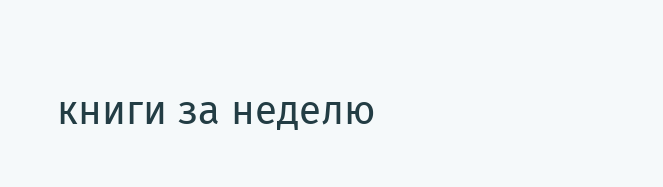книги за неделю